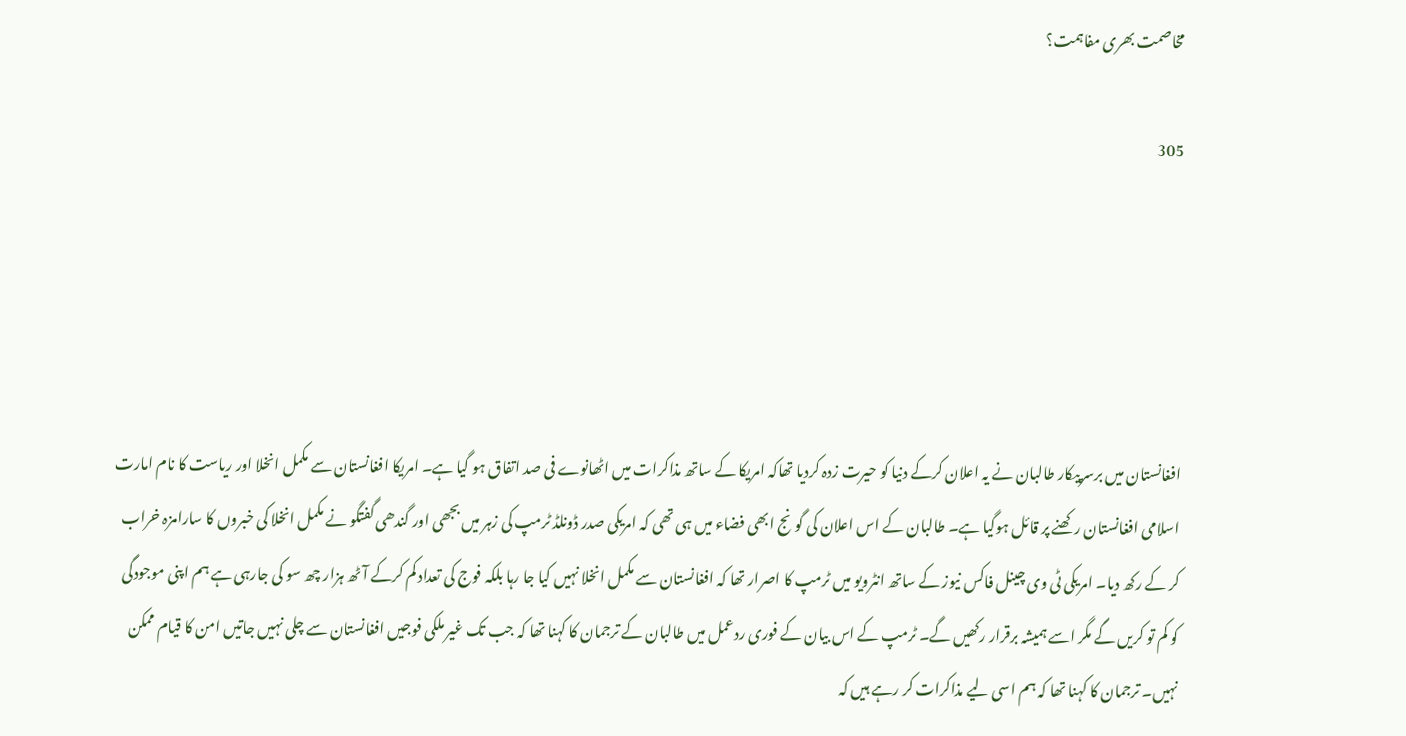مخاصمت بھری مفاہمت؟

305





افغانستان میں برسرپیکار طالبان نے یہ اعلان کرکے دنیا کو حیرت زدہ کردیا تھاکہ امریکا کے ساتھ مذاکرات میں اٹھانوے فی صد اتفاق ہو گیا ہے۔ امریکا افغانستان سے مکمل انخلا اور ریاست کا نام امارت اسلامی افغانستان رکھنے پر قائل ہوگیا ہے۔ طالبان کے اس اعلان کی گونج ابھی فضاء میں ہی تھی کہ امریکی صدر ڈونلڈ ٹرمپ کی زہر میں بجھی اور گندھی گفتگو نے مکمل انخلا کی خبروں کا سارامزہ خراب کر کے رکھ دیا۔ امریکی ٹی وی چینل فاکس نیوز کے ساتھ انٹرویو میں ٹرمپ کا اصرار تھا کہ افغانستان سے مکمل انخلا نہیں کیا جا رہا بلکہ فوج کی تعداد کم کرکے آٹھ ہزار چھ سو کی جارہی ہے ہم اپنی موجودگی کو کم تو کریں گے مگر اسے ہمیشہ برقرار رکھیں گے۔ ٹرمپ کے اس بیان کے فوری ردعمل میں طالبان کے ترجمان کا کہنا تھا کہ جب تک غیر ملکی فوجیں افغانستان سے چلی نہیں جاتیں امن کا قیام ممکن نہیں۔ ترجمان کا کہنا تھا کہ ہم اسی لیے مذاکرات کر رہے ہیں کہ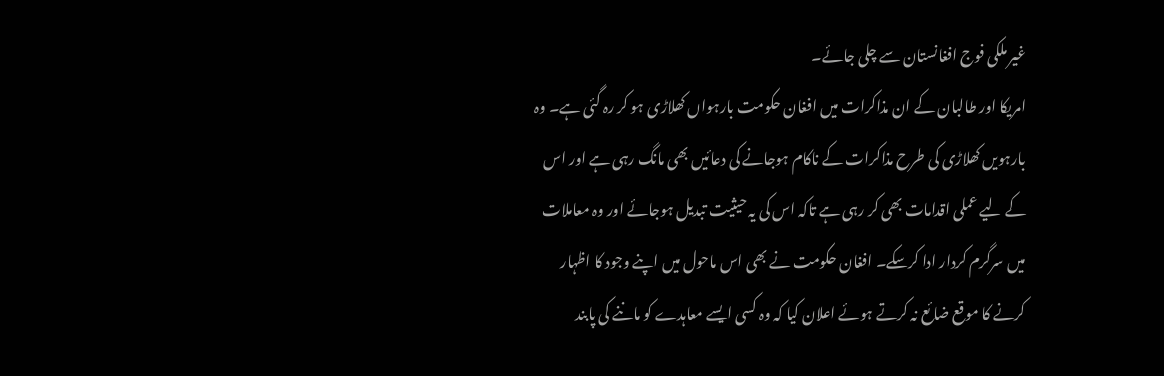غیر ملکی فوج افغانستان سے چلی جائے۔
امریکا اور طالبان کے ان مذاکرات میں افغان حکومت بارہواں کھلاڑی ہو کر رہ گئی ہے۔ وہ بارہویں کھلاڑی کی طرح مذاکرات کے ناکام ہوجانے کی دعائیں بھی مانگ رہی ہے اور اس کے لیے عملی اقدامات بھی کر رہی ہے تاکہ اس کی یہ حیثیت تبدیل ہوجائے اور وہ معاملات میں سرگرم کردار ادا کرسکے۔ افغان حکومت نے بھی اس ماحول میں اپنے وجود کا اظہار کرنے کا موقع ضائع نہ کرتے ہوئے اعلان کیا کہ وہ کسی ایسے معاہدے کو ماننے کی پابند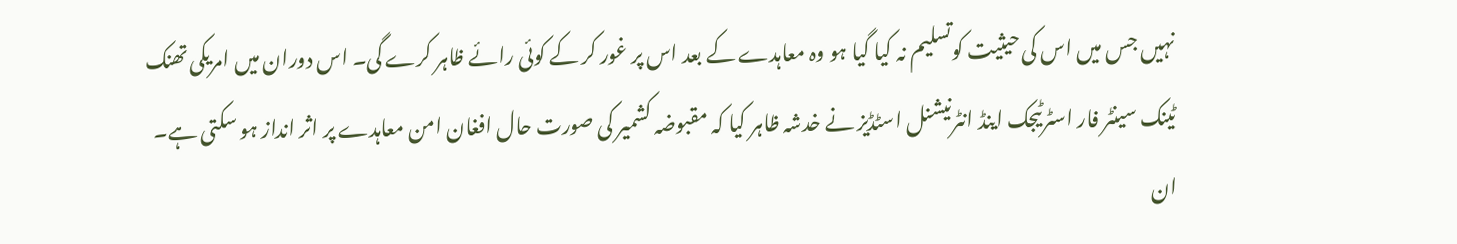نہیں جس میں اس کی حیثیت کوتسلیم نہ کیا گیا ہو وہ معاہدے کے بعد اس پر غور کر کے کوئی رائے ظاہر کرے گی۔ اس دوران میں امریکی تھنک ٹینک سینٹر فار اسٹرٹیجک اینڈ انٹرنیشنل اسٹڈیز نے خدشہ ظاہر کیا کہ مقبوضہ کشمیر کی صورت حال افغان امن معاہدے پر اثر انداز ہو سکتی ہے۔ ان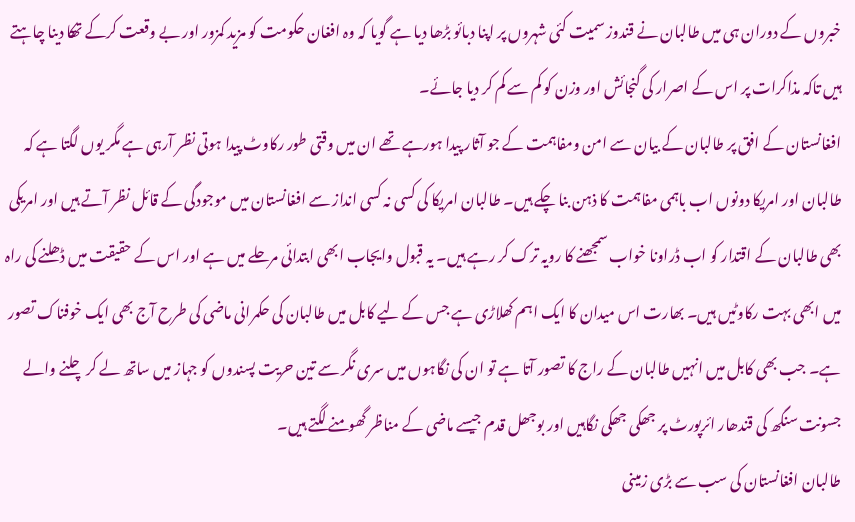خبروں کے دوران ہی میں طالبان نے قندوز سمیت کئی شہروں پر اپنا دبائو بڑھا دیا ہے گویا کہ وہ افغان حکومت کو مزید کمزور اور بے وقعت کرکے تھکا دینا چاہتے ہیں تاکہ مذاکرات پر اس کے اصرار کی گنجائش اور وزن کو کم سے کم کر دیا جائے۔
افغانستان کے افق پر طالبان کے بیان سے امن ومفاہمت کے جو آثار پیدا ہورہے تھے ان میں وقتی طور رکاوٹ پیدا ہوتی نظر آرہی ہے مگر یوں لگتا ہے کہ طالبان اور امریکا دونوں اب باہمی مفاہمت کا ذہن بنا چکے ہیں۔ طالبان امریکا کی کسی نہ کسی انداز سے افغانستان میں موجودگی کے قائل نظر آتے ہیں اور امریکی بھی طالبان کے اقتدار کو اب ڈراونا خواب سمجھنے کا رویہ ترک کر رہے ہیں۔ یہ قبول وایجاب ابھی ابتدائی مرحلے میں ہے اور اس کے حقیقت میں ڈھلنے کی راہ میں ابھی بہت رکاوٹیں ہیں۔ بھارت اس میدان کا ایک اہم کھلاڑی ہے جس کے لیے کابل میں طالبان کی حکمرانی ماضی کی طرح آج بھی ایک خوفناک تصور ہے۔ جب بھی کابل میں انہیں طالبان کے راج کا تصور آتا ہے تو ان کی نگاہوں میں سری نگر سے تین حریت پسندوں کو جہاز میں ساتھ لے کر چلنے والے جسونت سنگھ کی قندھار ائرپورٹ پر جھکی جھکی نگاہیں اور بوجھل قدم جیسے ماضی کے مناظر گھومنے لگتے ہیں۔
طالبان افغانستان کی سب سے بڑی زمینی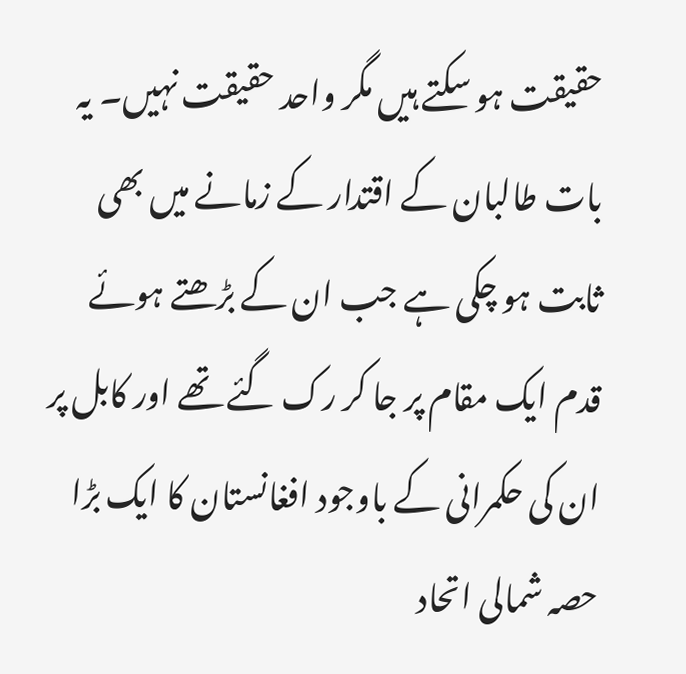حقیقت ہو سکتے ہیں مگر واحد حقیقت نہیں۔ یہ بات طالبان کے اقتدار کے زمانے میں بھی ثابت ہو چکی ہے جب ان کے بڑھتے ہوئے قدم ایک مقام پر جا کر رک گئے تھے اور کابل پر ان کی حکمرانی کے باوجود افغانستان کا ایک بڑا حصہ شمالی اتحاد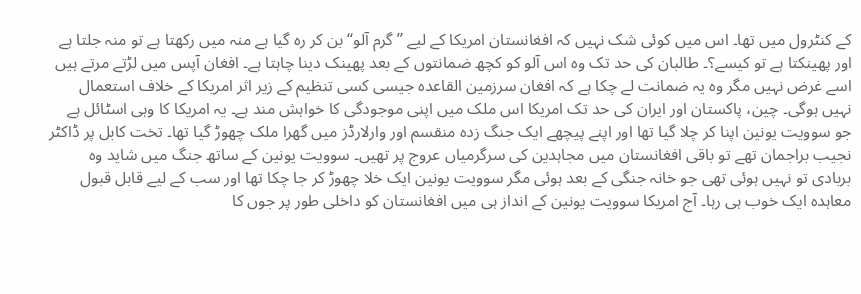کے کنٹرول میں تھا۔ اس میں کوئی شک نہیں کہ افغانستان امریکا کے لیے ’’گرم آلو‘‘ بن کر رہ گیا ہے منہ میں رکھتا ہے تو منہ جلتا ہے اور پھینکتا ہے تو کیسے؟۔ طالبان کی حد تک وہ اس آلو کو کچھ ضمانتوں کے بعد پھینک دینا چاہتا ہے۔ افغان آپس میں لڑتے مرتے ہیں اسے غرض نہیں مگر وہ یہ ضمانت لے چکا ہے کہ افغان سرزمین القاعدہ جیسی کسی تنظیم کے زیر اثر امریکا کے خلاف استعمال نہیں ہوگی۔ چین، پاکستان اور ایران کی حد تک امریکا اس ملک میں اپنی موجودگی کا خواہش مند ہے۔ یہ امریکا کا وہی اسٹائل ہے جو سوویت یونین اپنا کر چلا گیا تھا اور اپنے پیچھے ایک جنگ زدہ منقسم اور وارلارڈز میں گھرا ملک چھوڑ گیا تھا۔ تخت کابل پر ڈاکٹر نجیب براجمان تھے تو باقی افغانستان میں مجاہدین کی سرگرمیاں عروج پر تھیں۔ سوویت یونین کے ساتھ جنگ میں شاید وہ بربادی تو نہیں ہوئی تھی جو خانہ جنگی کے بعد ہوئی مگر سوویت یونین ایک خلا چھوڑ کر جا چکا تھا اور سب کے لیے قابل قبول معاہدہ ایک خوب ہی رہا۔ آج امریکا سوویت یونین کے انداز ہی میں افغانستان کو داخلی طور پر جوں کا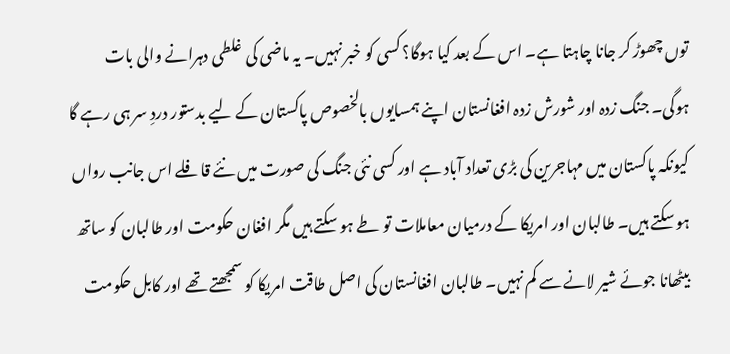توں چھوڑ کر جانا چاہتا ہے۔ اس کے بعد کیا ہوگا؟ کسی کو خبر نہیں۔ یہ ماضی کی غلطی دہرانے والی بات ہوگی۔ جنگ زدہ اور شورش زدہ افغانستان اپنے ہمسایوں بالخصوص پاکستان کے لیے بدستور دردِ سر ہی رہے گا کیونکہ پاکستان میں مہاجرین کی بڑی تعداد آباد ہے اور کسی نئی جنگ کی صورت میں نئے قافلے اس جانب رواں ہو سکتے ہیں۔ طالبان اور امریکا کے درمیان معاملات تو طے ہو سکتے ہیں مگر افغان حکومت اور طالبان کو ساتھ بیٹھانا جوئے شیر لانے سے کم نہیں۔ طالبان افغانستان کی اصل طاقت امریکا کو سمجھتے تھے اور کابل حکومت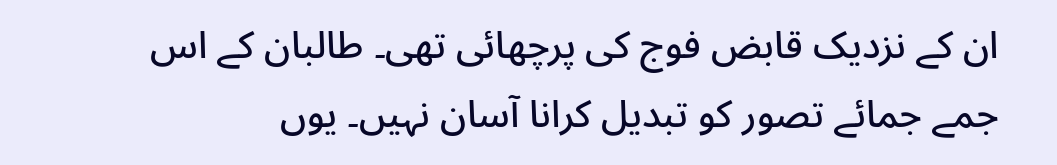ان کے نزدیک قابض فوج کی پرچھائی تھی۔ طالبان کے اس جمے جمائے تصور کو تبدیل کرانا آسان نہیں۔ یوں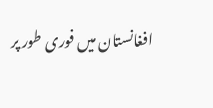افغانستان میں فوری طور پر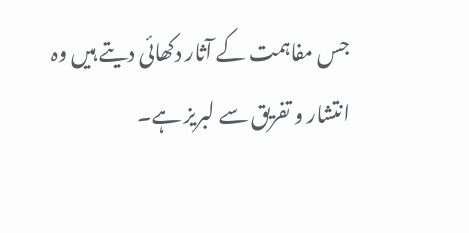جس مفاہمت کے آثار دکھائی دیتے ہیں وہ انتشار و تفریق سے لبریز ہے۔